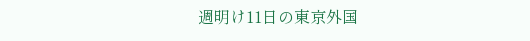週明け11日の東京外国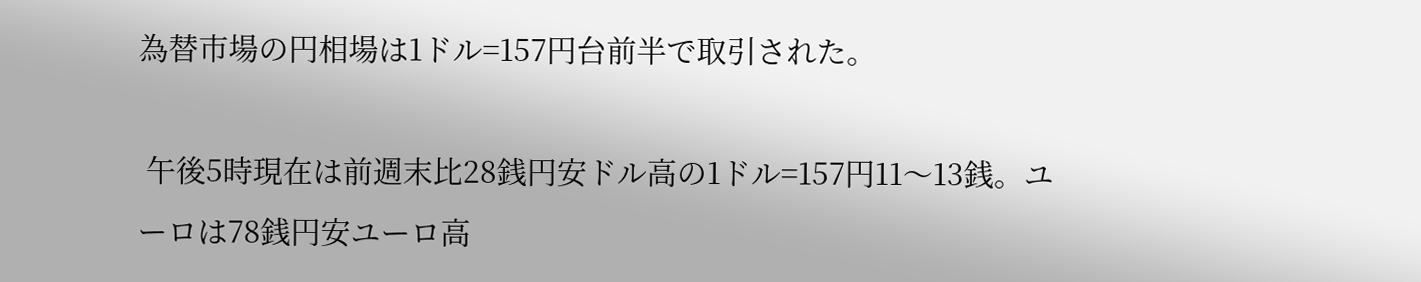為替市場の円相場は1ドル=157円台前半で取引された。

 午後5時現在は前週末比28銭円安ドル高の1ドル=157円11〜13銭。ユーロは78銭円安ユーロ高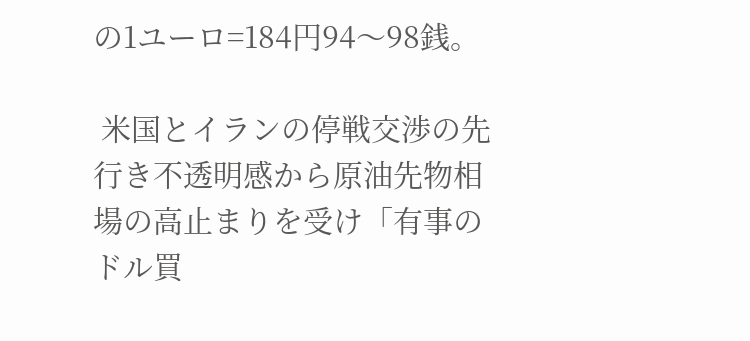の1ユーロ=184円94〜98銭。

 米国とイランの停戦交渉の先行き不透明感から原油先物相場の高止まりを受け「有事のドル買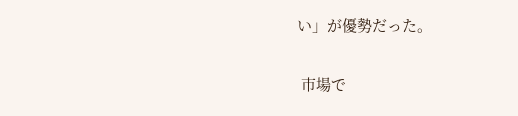い」が優勢だった。

 市場で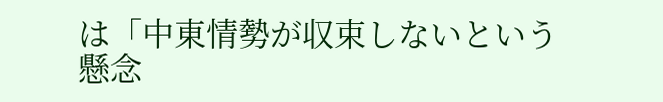は「中東情勢が収束しないという懸念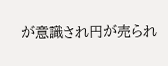が意識され円が売られ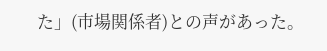た」(市場関係者)との声があった。